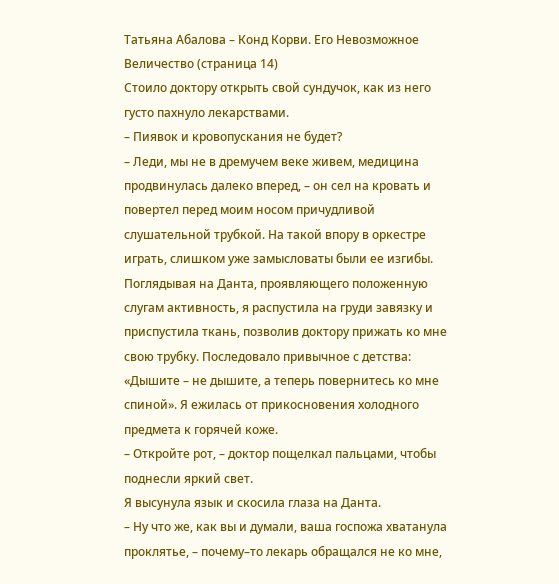Татьяна Абалова – Конд Корви. Его Невозможное Величество (страница 14)
Стоило доктору открыть свой сундучок, как из него густо пахнуло лекарствами.
– Пиявок и кровопускания не будет?
– Леди, мы не в дремучем веке живем, медицина продвинулась далеко вперед, – он сел на кровать и повертел перед моим носом причудливой слушательной трубкой. На такой впору в оркестре играть, слишком уже замысловаты были ее изгибы.
Поглядывая на Данта, проявляющего положенную слугам активность, я распустила на груди завязку и приспустила ткань, позволив доктору прижать ко мне свою трубку. Последовало привычное с детства: «Дышите – не дышите, а теперь повернитесь ко мне спиной». Я ежилась от прикосновения холодного предмета к горячей коже.
– Откройте рот, – доктор пощелкал пальцами, чтобы поднесли яркий свет.
Я высунула язык и скосила глаза на Данта.
– Ну что же, как вы и думали, ваша госпожа хватанула проклятье, – почему–то лекарь обращался не ко мне,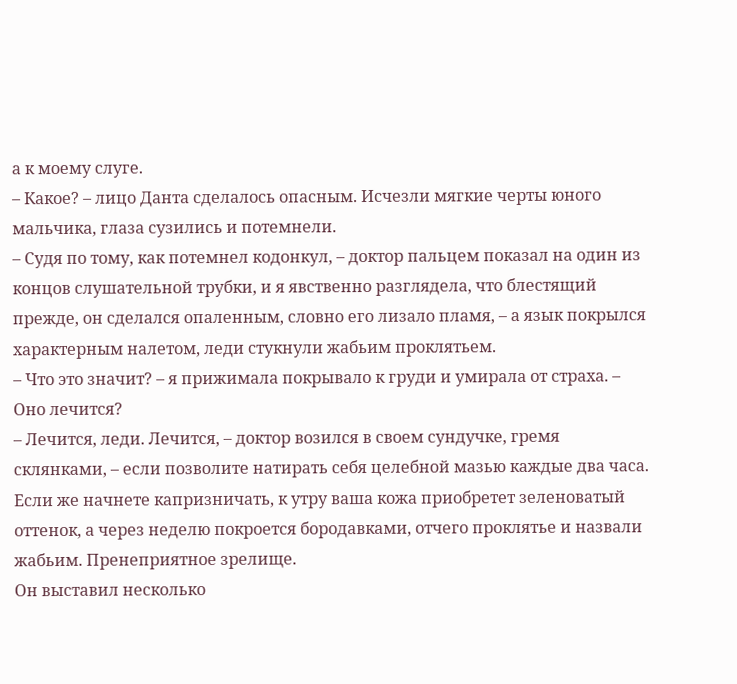а к моему слуге.
– Какое? – лицо Данта сделалось опасным. Исчезли мягкие черты юного мальчика, глаза сузились и потемнели.
– Судя по тому, как потемнел кодонкул, – доктор пальцем показал на один из концов слушательной трубки, и я явственно разглядела, что блестящий прежде, он сделался опаленным, словно его лизало пламя, – а язык покрылся характерным налетом, леди стукнули жабьим проклятьем.
– Что это значит? – я прижимала покрывало к груди и умирала от страха. – Оно лечится?
– Лечится, леди. Лечится, – доктор возился в своем сундучке, гремя склянками, – если позволите натирать себя целебной мазью каждые два часа. Если же начнете капризничать, к утру ваша кожа приобретет зеленоватый оттенок, а через неделю покроется бородавками, отчего проклятье и назвали жабьим. Пренеприятное зрелище.
Он выставил несколько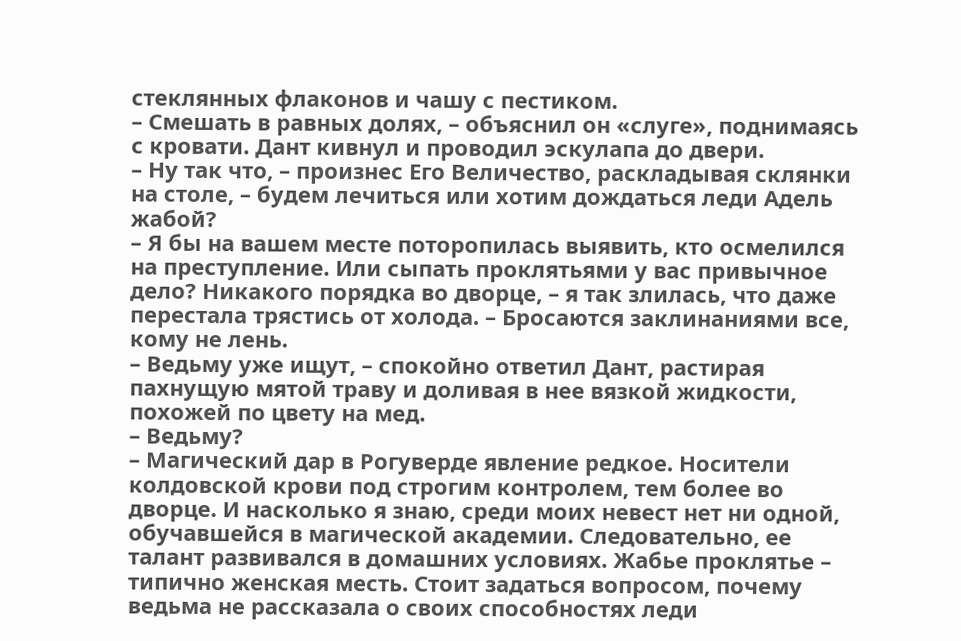стеклянных флаконов и чашу с пестиком.
– Смешать в равных долях, – объяснил он «слуге», поднимаясь с кровати. Дант кивнул и проводил эскулапа до двери.
– Ну так что, – произнес Его Величество, раскладывая склянки на столе, – будем лечиться или хотим дождаться леди Адель жабой?
– Я бы на вашем месте поторопилась выявить, кто осмелился на преступление. Или сыпать проклятьями у вас привычное дело? Никакого порядка во дворце, – я так злилась, что даже перестала трястись от холода. – Бросаются заклинаниями все, кому не лень.
– Ведьму уже ищут, – спокойно ответил Дант, растирая пахнущую мятой траву и доливая в нее вязкой жидкости, похожей по цвету на мед.
– Ведьму?
– Магический дар в Рогуверде явление редкое. Носители колдовской крови под строгим контролем, тем более во дворце. И насколько я знаю, среди моих невест нет ни одной, обучавшейся в магической академии. Следовательно, ее талант развивался в домашних условиях. Жабье проклятье – типично женская месть. Стоит задаться вопросом, почему ведьма не рассказала о своих способностях леди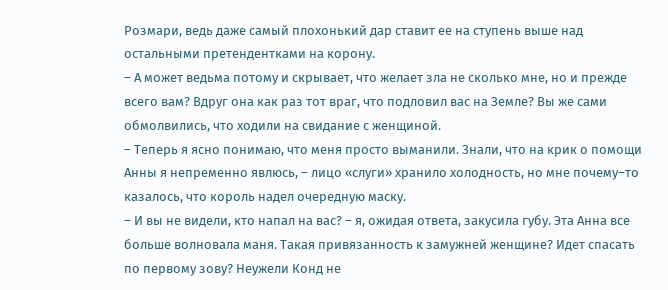Розмари, ведь даже самый плохонький дар ставит ее на ступень выше над остальными претендентками на корону.
– А может ведьма потому и скрывает, что желает зла не сколько мне, но и прежде всего вам? Вдруг она как раз тот враг, что подловил вас на Земле? Вы же сами обмолвились, что ходили на свидание с женщиной.
– Теперь я ясно понимаю, что меня просто выманили. Знали, что на крик о помощи Анны я непременно явлюсь, – лицо «слуги» хранило холодность, но мне почему–то казалось, что король надел очередную маску.
– И вы не видели, кто напал на вас? – я, ожидая ответа, закусила губу. Эта Анна все больше волновала маня. Такая привязанность к замужней женщине? Идет спасать по первому зову? Неужели Конд не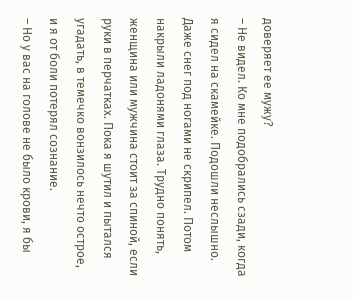доверяет ее мужу?
– Не видел. Ко мне подобрались сзади, когда я сидел на скамейке. Подошли неслышно. Даже снег под ногами не скрипел. Потом накрыли ладонями глаза. Трудно понять, женщина или мужчина стоит за спиной, если руки в перчатках. Пока я шутил и пытался угадать, в темечко вонзилось нечто острое, и я от боли потерял сознание.
– Но у вас на голове не было крови, я бы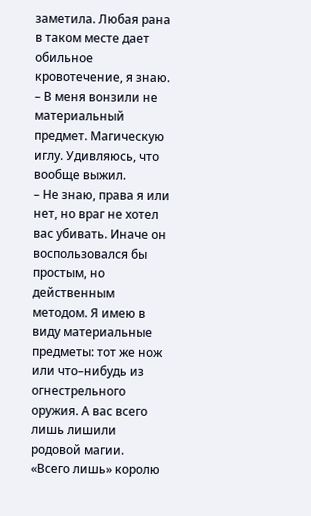заметила. Любая рана в таком месте дает обильное кровотечение, я знаю.
– В меня вонзили не материальный предмет. Магическую иглу. Удивляюсь, что вообще выжил.
– Не знаю, права я или нет, но враг не хотел вас убивать. Иначе он воспользовался бы простым, но действенным методом. Я имею в виду материальные предметы: тот же нож или что–нибудь из огнестрельного оружия. А вас всего лишь лишили родовой магии.
«Всего лишь» королю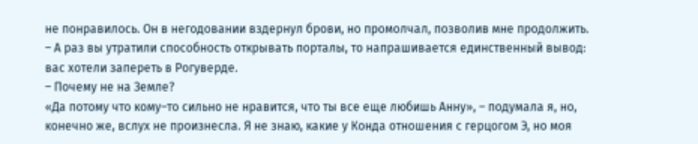не понравилось. Он в негодовании вздернул брови, но промолчал, позволив мне продолжить.
– А раз вы утратили способность открывать порталы, то напрашивается единственный вывод: вас хотели запереть в Рогуверде.
– Почему не на Земле?
«Да потому что кому–то сильно не нравится, что ты все еще любишь Анну», – подумала я, но, конечно же, вслух не произнесла. Я не знаю, какие у Конда отношения с герцогом Э, но моя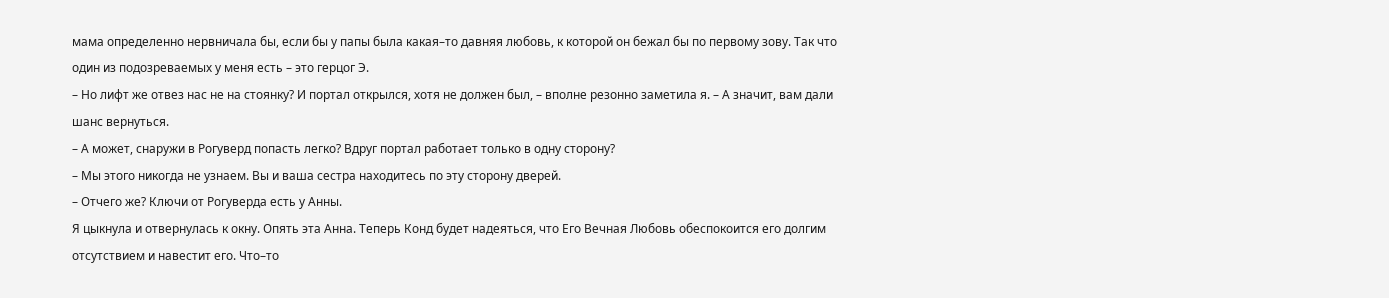мама определенно нервничала бы, если бы у папы была какая–то давняя любовь, к которой он бежал бы по первому зову. Так что один из подозреваемых у меня есть – это герцог Э.
– Но лифт же отвез нас не на стоянку? И портал открылся, хотя не должен был, – вполне резонно заметила я. – А значит, вам дали шанс вернуться.
– А может, снаружи в Рогуверд попасть легко? Вдруг портал работает только в одну сторону?
– Мы этого никогда не узнаем. Вы и ваша сестра находитесь по эту сторону дверей.
– Отчего же? Ключи от Рогуверда есть у Анны.
Я цыкнула и отвернулась к окну. Опять эта Анна. Теперь Конд будет надеяться, что Его Вечная Любовь обеспокоится его долгим отсутствием и навестит его. Что–то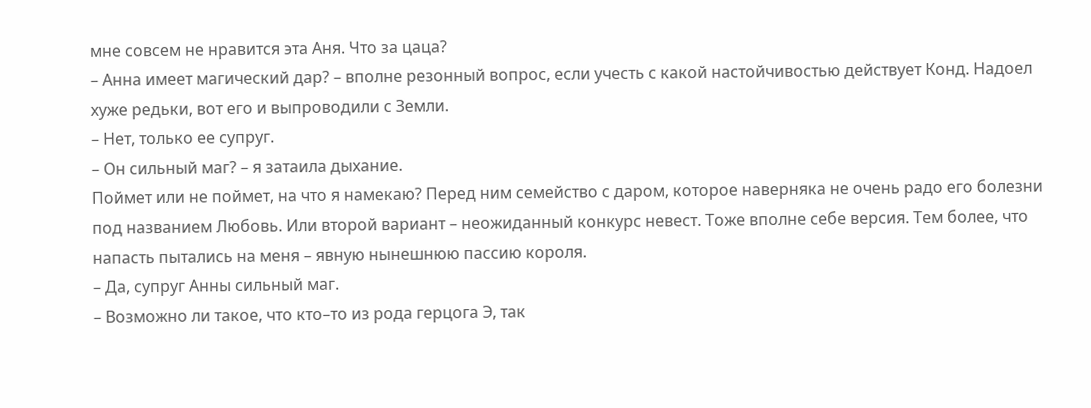мне совсем не нравится эта Аня. Что за цаца?
– Анна имеет магический дар? – вполне резонный вопрос, если учесть с какой настойчивостью действует Конд. Надоел хуже редьки, вот его и выпроводили с Земли.
– Нет, только ее супруг.
– Он сильный маг? – я затаила дыхание.
Поймет или не поймет, на что я намекаю? Перед ним семейство с даром, которое наверняка не очень радо его болезни под названием Любовь. Или второй вариант – неожиданный конкурс невест. Тоже вполне себе версия. Тем более, что напасть пытались на меня – явную нынешнюю пассию короля.
– Да, супруг Анны сильный маг.
– Возможно ли такое, что кто–то из рода герцога Э, так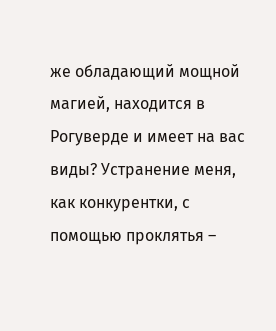же обладающий мощной магией, находится в Рогуверде и имеет на вас виды? Устранение меня, как конкурентки, с помощью проклятья –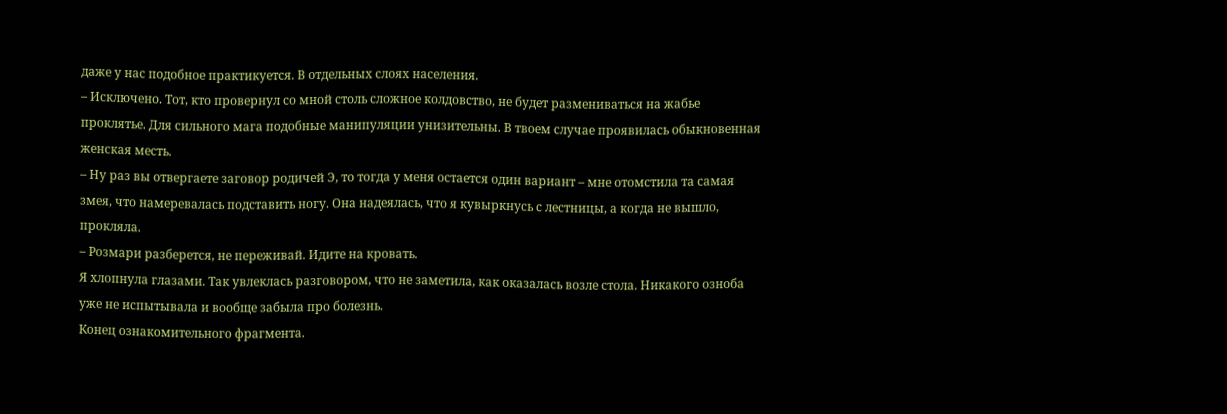даже у нас подобное практикуется. В отдельных слоях населения.
– Исключено. Тот, кто провернул со мной столь сложное колдовство, не будет размениваться на жабье проклятье. Для сильного мага подобные манипуляции унизительны. В твоем случае проявилась обыкновенная женская месть.
– Ну раз вы отвергаете заговор родичей Э, то тогда у меня остается один вариант – мне отомстила та самая змея, что намеревалась подставить ногу. Она надеялась, что я кувыркнусь с лестницы, а когда не вышло, прокляла.
– Розмари разберется, не переживай. Идите на кровать.
Я хлопнула глазами. Так увлеклась разговором, что не заметила, как оказалась возле стола. Никакого озноба уже не испытывала и вообще забыла про болезнь.
Конец ознакомительного фрагмента.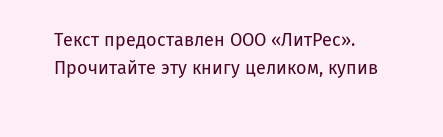Текст предоставлен ООО «ЛитРес».
Прочитайте эту книгу целиком, купив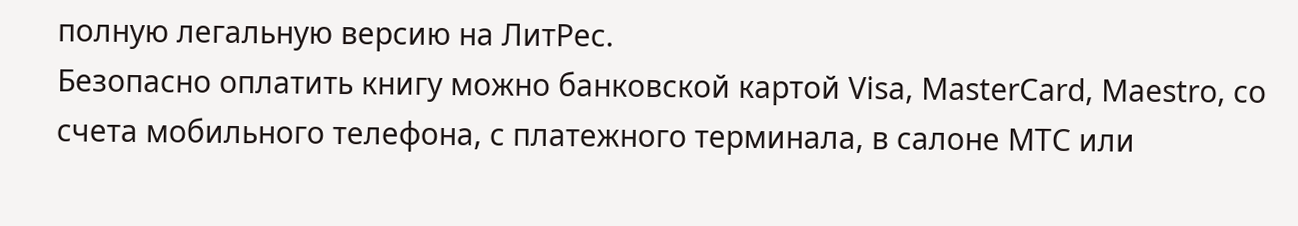полную легальную версию на ЛитРес.
Безопасно оплатить книгу можно банковской картой Visa, MasterCard, Maestro, со счета мобильного телефона, с платежного терминала, в салоне МТС или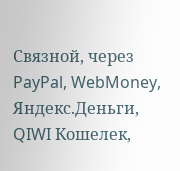Связной, через PayPal, WebMoney, Яндекс.Деньги, QIWI Кошелек,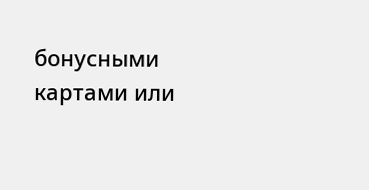бонусными картами или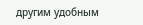другим удобным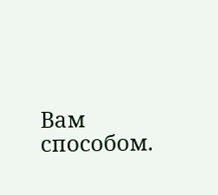Вам способом.